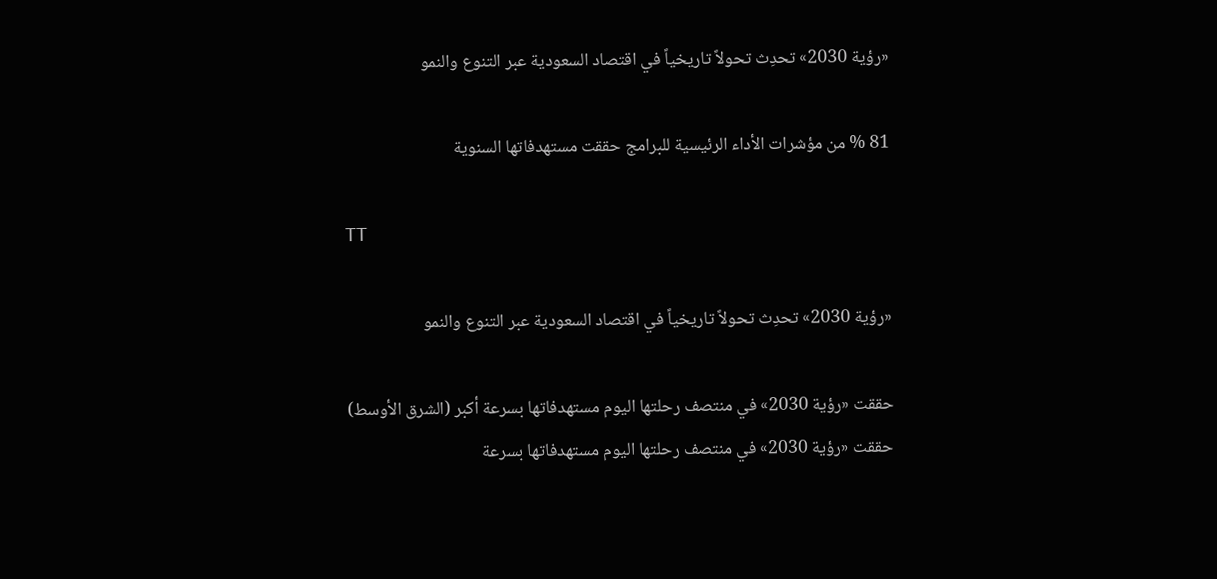«رؤية 2030» تحدِث تحولاً تاريخياً في اقتصاد السعودية عبر التنوع والنمو

81 % من مؤشرات الأداء الرئيسية للبرامج حققت مستهدفاتها السنوية

TT

«رؤية 2030» تحدِث تحولاً تاريخياً في اقتصاد السعودية عبر التنوع والنمو

حققت «رؤية 2030» في منتصف رحلتها اليوم مستهدفاتها بسرعة أكبر (الشرق الأوسط)
حققت «رؤية 2030» في منتصف رحلتها اليوم مستهدفاتها بسرعة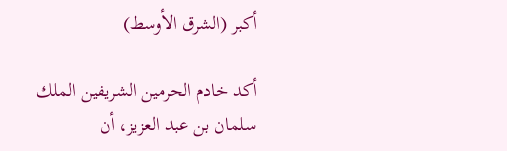أكبر (الشرق الأوسط)

أكد خادم الحرمين الشريفين الملك سلمان بن عبد العزيز، أن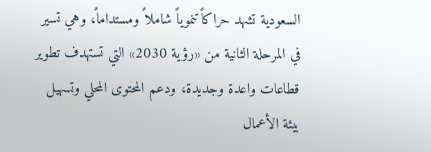السعودية تشهد حراكاً تنموياً شاملاً ومستداماً، وهي تسير في المرحلة الثانية من «رؤية 2030» التي تستهدف تطوير قطاعات واعدة وجديدة، ودعم المحتوى المحلي وتسهيل بيئة الأعمال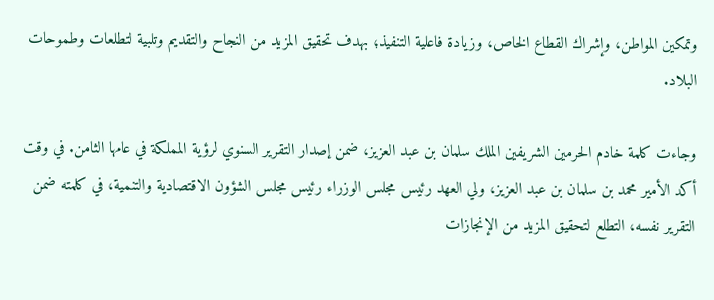وتمكين المواطن، وإشراك القطاع الخاص، وزيادة فاعلية التنفيذ؛ بهدف تحقيق المزيد من النجاح والتقديم وتلبية لتطلعات وطموحات البلاد.

وجاءت كلمة خادم الحرمين الشريفين الملك سلمان بن عبد العزيز، ضمن إصدار التقرير السنوي لرؤية المملكة في عامها الثامن. في وقت أكد الأمير محمد بن سلمان بن عبد العزيز، ولي العهد رئيس مجلس الوزراء رئيس مجلس الشؤون الاقتصادية والتنمية، في كلمته ضمن التقرير نفسه، التطلع لتحقيق المزيد من الإنجازات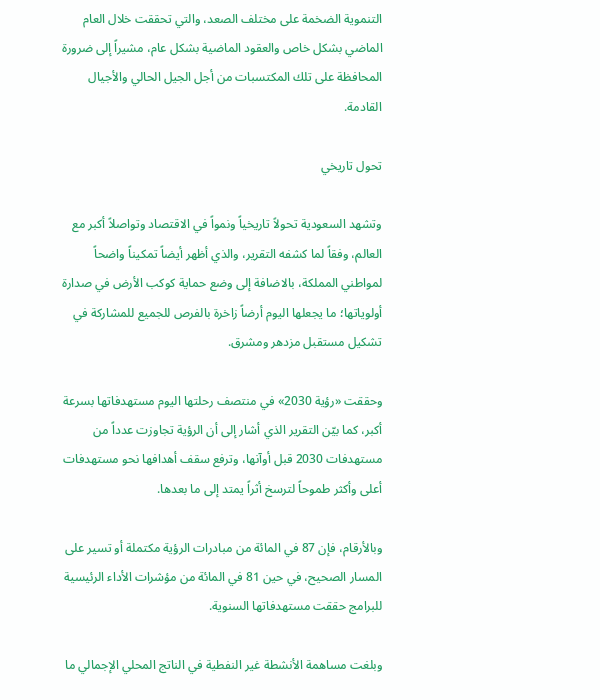التنموية الضخمة على مختلف الصعد، والتي تحققت خلال العام الماضي بشكل خاص والعقود الماضية بشكل عام، مشيراً إلى ضرورة المحافظة على تلك المكتسبات من أجل الجيل الحالي والأجيال القادمة.

تحول تاريخي

وتشهد السعودية تحولاً تاريخياً ونمواً في الاقتصاد وتواصلاً أكبر مع العالم، وفقاً لما كشفه التقرير، والذي أظهر أيضاً تمكيناً واضحاً لمواطني المملكة، بالاضافة إلى وضع حماية كوكب الأرض في صدارة أولوياتها؛ ما يجعلها اليوم أرضاً زاخرة بالفرص للجميع للمشاركة في تشكيل مستقبل مزدهر ومشرق.

وحققت «رؤية 2030» في منتصف رحلتها اليوم مستهدفاتها بسرعة أكبر، كما بيّن التقرير الذي أشار إلى أن الرؤية تجاوزت عدداً من مستهدفات 2030 قبل أوآنها، وترفع سقف أهدافها نحو مستهدفات أعلى وأكثر طموحاً لترسخ أثراً يمتد إلى ما بعدها.

وبالأرقام، فإن 87 في المائة من مبادرات الرؤية مكتملة أو تسير على المسار الصحيح، في حين 81 في المائة من مؤشرات الأداء الرئيسية للبرامج حققت مستهدفاتها السنوية.

وبلغت مساهمة الأنشطة غير النفطية في الناتج المحلي الإجمالي ما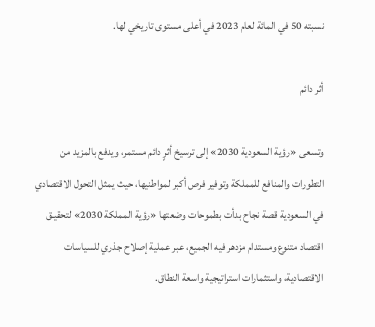نسبته 50 في المائة لعام 2023 في أعلى مستوى تاريخي لها.

أثر دائم

وتسعى «رؤية السعودية 2030» إلى ترسيخ أثرٍ دائم مستمر، ويدفع بالمزيد من التطورات والمنافع للمملكة وتوفير فرص أكبر لمواطنيها، حيث يمثل التحول الاقتصادي في السعودية قصة نجاح بدأت بطموحات وضعتها «رؤية المملكة 2030» لتحقيـق اقتصاد متنوع ومستدام مزدهر فيه الجميع، عبر عملية إصلاح جذري للسياسات الاقتصادية، واستثمارات استراتيجية واسعة النطاق.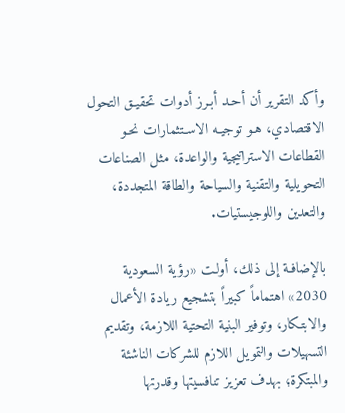وأكد التقرير أن أحـد أبـرز أدوات تحقيـق التحول الاقتصادي، هـو توجيـه الاسـتثمارات نحـو القطاعات الاستراتيجية والواعدة، مثل الصناعات التحويلية والتقنية والسياحة والطاقة المتجددة، والتعدين واللوجيستيات.

بالإضافـة إلى ذلك، أولـت «رؤية السعودية 2030» اهتماماً كبيراً بتشجيع ريادة الأعمال والابتـكار، وتوفير البنية التحتية اللازمة، وتقديم التسهيلات والتمويل اللازم للشركات الناشئة والمبتكرة؛ بهدف تعزيز تنافسيتها وقدرتها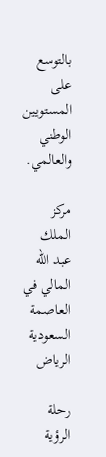بالتوسع على المستويين الوطني والعالمي.

مركز الملك عبد الله المالي في العاصمة السعودية الرياض

رحلة الرؤية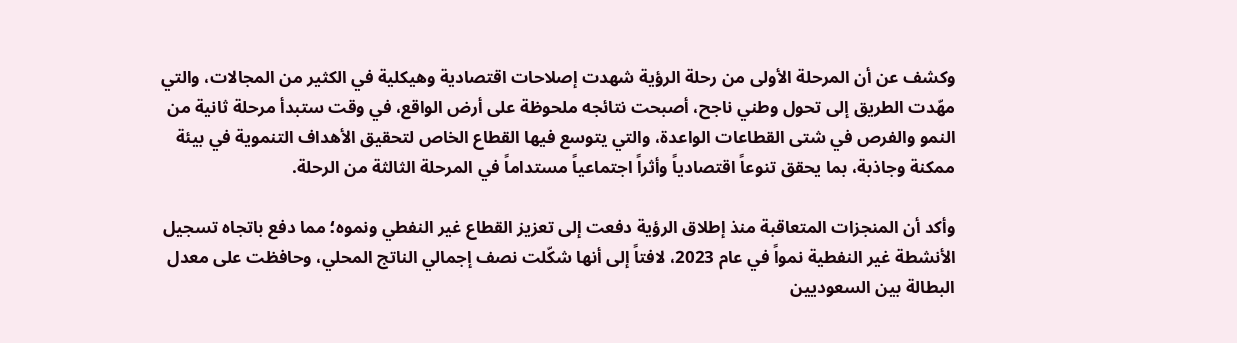وكشف عن أن المرحلة الأولى من رحلة الرؤية شهدت إصلاحات اقتصادية وهيكلية في الكثير من المجالات، والتي مهّدت الطريق إلى تحول وطني ناجح، أصبحت نتائجه ملحوظة على أرض الواقع، في وقت ستبدأ مرحلة ثانية من النمو والفرص في شتى القطاعات الواعدة، والتي يتوسع فيها القطاع الخاص لتحقيق الأهداف التنموية في بيئة ممكنة وجاذبة، بما يحقق تنوعاً اقتصادياً وأثراً اجتماعياً مستداماً في المرحلة الثالثة من الرحلة.

وأكد أن المنجزات المتعاقبة منذ إطلاق الرؤية دفعت إلى تعزيز القطاع غير النفطي ونموه؛ مما دفع باتجاه تسجيل الأنشطة غير النفطية نمواً في عام 2023، لافتاً إلى أنها شكّلت نصف إجمالي الناتج المحلي، وحافظت على معدل البطالة بين السعوديين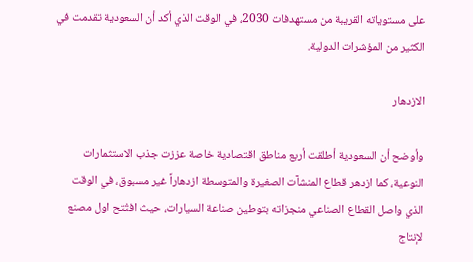على مستوياته القريبة من مستهدفات 2030، في الوقت الذي أكد أن السعودية تقدمت في الكثير من المؤشرات الدولية.

الازدهار

وأوضح أن السعودية أطلقت أربع مناطق اقتصادية خاصة عززت جذب الاستثمارات النوعية، كما ازدهر قطاع المنشآت الصغيرة والمتوسطة ازدهاراً غير مسبوق، في الوقت الذي واصل القطاع الصناعي منجزاته بتوطين صناعة السيارات، حيث افتُتح اول مصنع لإنتاج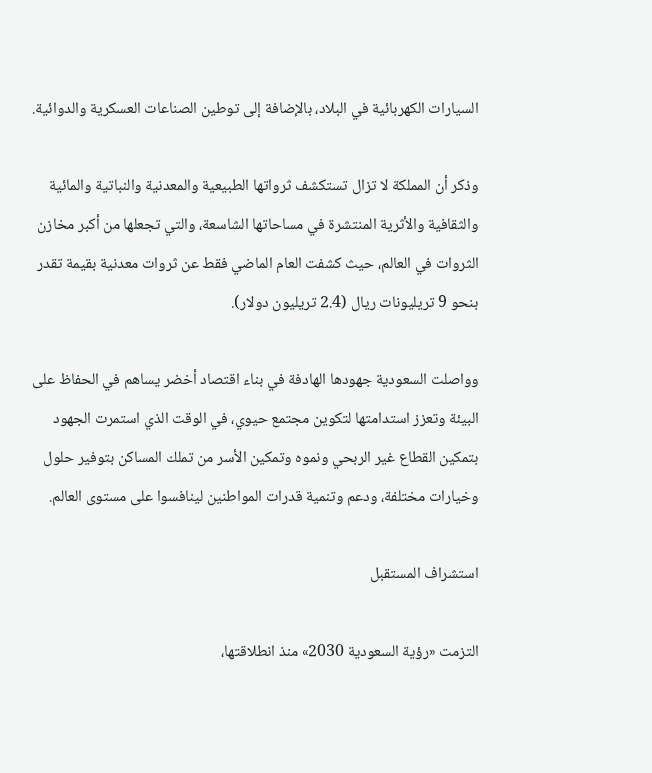السيارات الكهربائية في البلاد، بالإضافة إلى توطين الصناعات العسكرية والدوائية.

وذكر أن المملكة لا تزال تستكشف ثرواتها الطبيعية والمعدنية والنباتية والمائية والثقافية والأثرية المنتشرة في مساحاتها الشاسعة، والتي تجعلها من أكبر مخازن الثروات في العالم، حيث كشفت العام الماضي فقط عن ثروات معدنية بقيمة تقدر بنحو 9 تريليونات ريال (2.4 تريليون دولار).

وواصلت السعودية جهودها الهادفة في بناء اقتصاد أخضر يساهم في الحفاظ على البيئة وتعزز استدامتها لتكوين مجتمع حيوي، في الوقت الذي استمرت الجهود بتمكين القطاع غير الربحي ونموه وتمكين الأسر من تملك المساكن بتوفير حلول وخيارات مختلفة، ودعم وتنمية قدرات المواطنين لينافسوا على مستوى العالم.

استشراف المستقبل

التزمت «رؤية السعودية 2030» منذ انطلاقتها،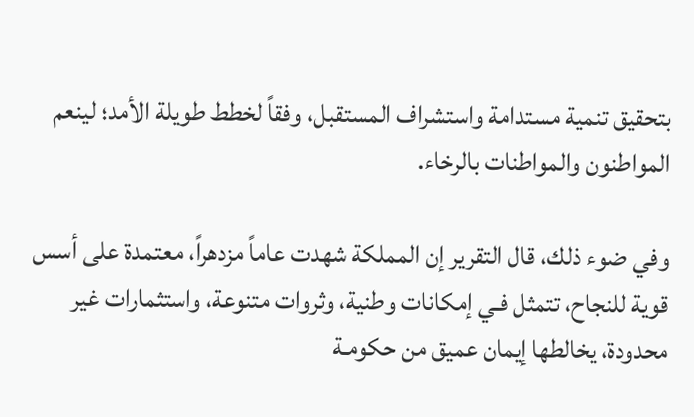بتحقيق تنمية مستدامة واستشراف المستقبل، وفقاً لخطط طويلة الأمد؛ لينعم المواطنون والمواطنات بالرخاء.

وفي ضوء ذلك، قال التقرير إن المملكة شهدت عاماً مزدهراً، معتمدة على أسس قوية للنجاح، تتمثل فـي إمكانات وطنية، وثروات متنوعة، واستثمارات غير محدودة، يخالطها إيمان عميق من حكومـة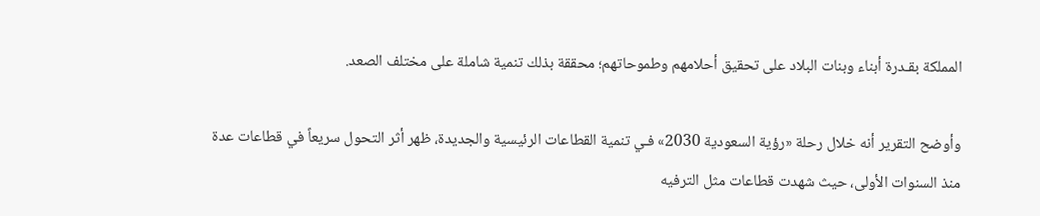المملكة بقـدرة أبناء وبنات البلاد على تحقيق أحلامهم وطموحاتهم؛ محققة بذلك تنمية شاملة على مختلف الصعد.

وأوضح التقرير أنه خلال رحلة «رؤية السعودية 2030» فـي تنمية القطاعات الرئيسية والجديدة، ظهر أثر التحول سريعاً في قطاعات عدة منذ السنوات الأولى، حيث شهدت قطاعات مثل الترفيه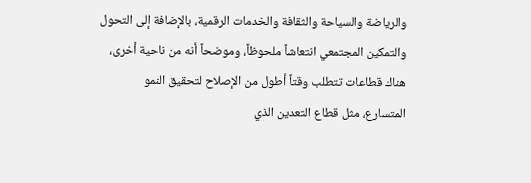والرياضة والسياحة والثقافة والخدمات الرقمية، بالإضافة إلى التحول والتمكين المجتمعي انتعاشاً ملحوظاً، وموضحاً أنه من ناحية أخرى، هناك قطاعات تتطلب وقتاً أطول من الإصلاح لتحقيق النمو المتسارع، مثل قطاع التعدين الذي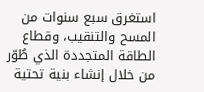استغرق سبع سنوات من المسح والتنقيب، وقطاع الطاقة المتجددة الذي طُوّر من خلال إنشاء بنية تحتية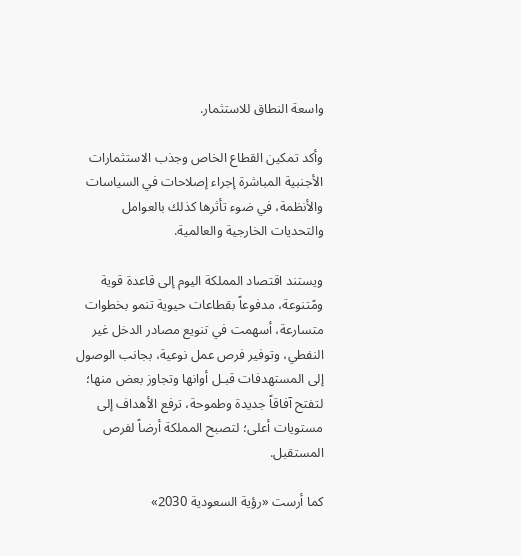واسعة النطاق للاستثمار.

وأكد تمكين القطاع الخاص وجذب الاستثمارات الأجنبية المباشرة إجراء إصلاحات في السياسات والأنظمة، في ضوء تأثرها كذلك بالعوامل والتحديات الخارجية والعالمية.

ويستند اقتصاد المملكة اليوم إلى قاعدة قوية ومًتنوعة، مدفوعاً بقطاعات حيوية تنمو بخطوات متسارعة، أسهمت في تنويع مصادر الدخل غير النفطي، وتوفير فرص عمل نوعية، بجانب الوصول إلى المستهدفات قبـل أوانها وتجاوز بعض منها؛ لتفتح آفاقاً جديدة وطموحة، ترفع الأهداف إلى مستويات أعلى؛ لتصبح المملكة أرضاً لفرص المستقبل.

كما أرست «رؤية السعودية 2030»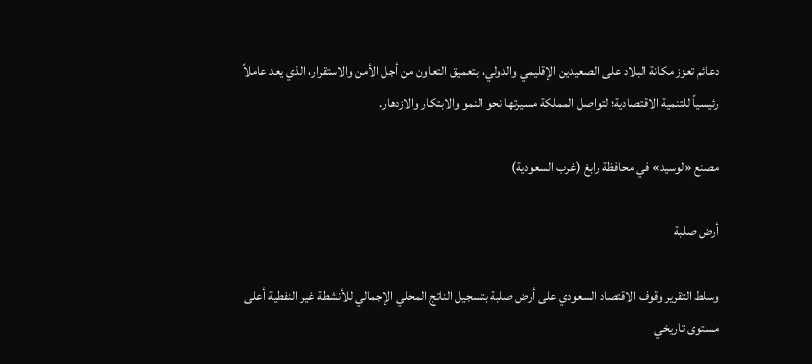دعائم تعزز مكانة البلاد على الصعيدين الإقليمي والدولي، بتعميق التعاون من أجل الأمن والاستقرار، الذي يعد عاملاً رئيسياً للتنمية الاقتصادية؛ لتواصل المملكة مسيرتها نحو النمو والابتكار والازدهار.

مصنع «لوسيد» في محافظة رابغ (غرب السعودية)

أرض صلبة

وسلط التقرير وقوف الاقتصاد السعودي على أرض صلبة بتسجيل الناتج المحلي الإجمالي للأنشطة غير النفطية أعلى مستوى تاريخي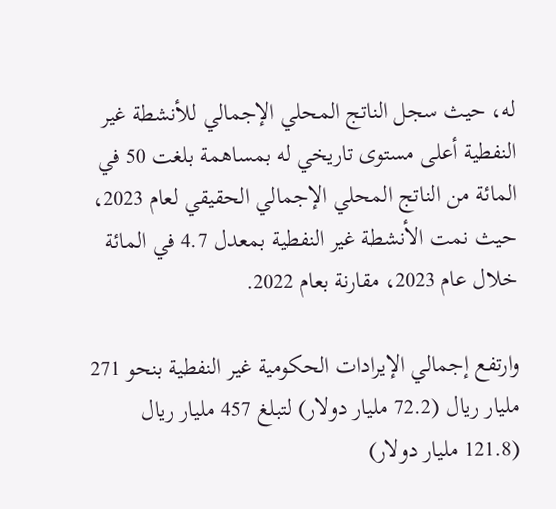له، حيث سجل الناتج المحلي الإجمالي للأنشطة غير النفطية أعلى مستوى تاريخي له بمساهمة بلغت 50 في المائة من الناتج المحلي الإجمالي الحقيقي لعام 2023، حيث نمت الأنشطة غير النفطية بمعدل 4.7 في المائة خلال عام 2023، مقارنة بعام 2022.

وارتفع إجمالي الإيرادات الحكومية غير النفطية بنحو 271 مليار ريال (72.2 مليار دولار) لتبلغ 457 مليار ريال (121.8 مليار دولار)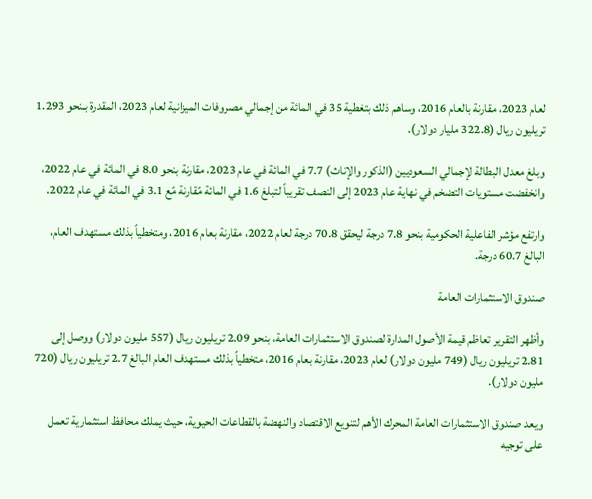لعام 2023، مقارنة بالعام 2016، وساهم ذلك بتغطية 35 في المائة من إجمالي مصروفات الميزانية لعام 2023، المقدرة بـنحو 1.293 تريليون ريال (322.8 مليار دولار).

وبلغ معدل البطالة لإجمالي السعوديين (الذكور والإناث) 7.7 في المائة في عام 2023، مقارنة بنحو 8.0 في المائة في عام 2022، وانخفضت مستويات التضخم في نهاية عام 2023 إلى النصف تقريباً لتبلغ 1.6 في المائة مًقارنة مًع 3.1 في المائة في عام 2022.

وارتفع مؤشر الفاعلية الحكومية بنحو 7.8 درجة ليحقق 70.8 درجة لعام 2022، مقارنة بعام 2016، ومتخطياً بذلك مستهدف العام، البالغ 60.7 درجة.

صندوق الاستثمارات العامة

وأظهر التقرير تعاظم قيمة الأصول المدارة لصندوق الاستثمارات العامة، بنحو 2.09 تريليون ريال (557 مليون دولار) ووصل إلى 2.81 تريليون ريال (749 مليون دولار) لعام 2023، مقارنة بعام 2016، متخطياً بذلك مستهدف العام البالغ 2.7 تريليون ريال (720 مليون دولار).

ويعد صندوق الاستثمارات العامة المحرك الأهم لتنويع الاقتصاد والنهضة بالقطاعات الحيوية، حيث يملك محافظ استثمارية تعمل على توجيه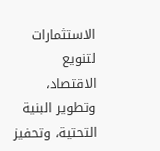الاستثمارات لتنويع الاقتصاد، وتطوير البنية التحتية، وتحفيز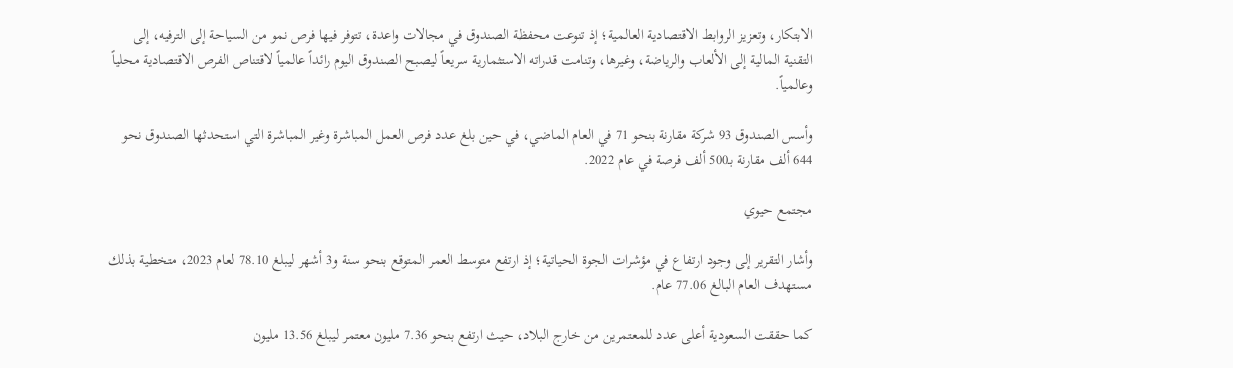الابتكار، وتعزيز الروابط الاقتصادية العالمية؛ إذ تنوعت محفظة الصندوق في مجالات واعدة، تتوفر فيها فرص نمو من السياحة إلى الترفيه، إلى التقنية المالية إلى الألعاب والرياضة، وغيرها، وتنامت قدراته الاستثمارية سريعاً ليصبح الصندوق اليوم رائداً عالمياً لاقتناص الفرص الاقتصادية محلياً وعالمياً.

وأسس الصندوق 93 شركة مقارنة بنحو 71 في العام الماضي، في حين بلغ عدد فرص العمل المباشرة وغير المباشرة التي استحدثها الصندوق نحو 644 ألف مقارنة بـ500 ألف فرصة في عام 2022.

مجتمع حيوي

وأشار التقرير إلى وجود ارتفاع في مؤشرات الجوة الحياتية؛ إذ ارتفع متوسط العمر المتوقع بنحو سنة و3 أشهر ليبلغ 78.10 لعام 2023، متخطية بذلك مستهدف العام البالغ 77.06 عام.

كما حققت السعودية أعلى عدد للمعتمرين من خارج البلاد، حيث ارتفع بنحو 7.36 مليون معتمر ليبلغ 13.56 مليون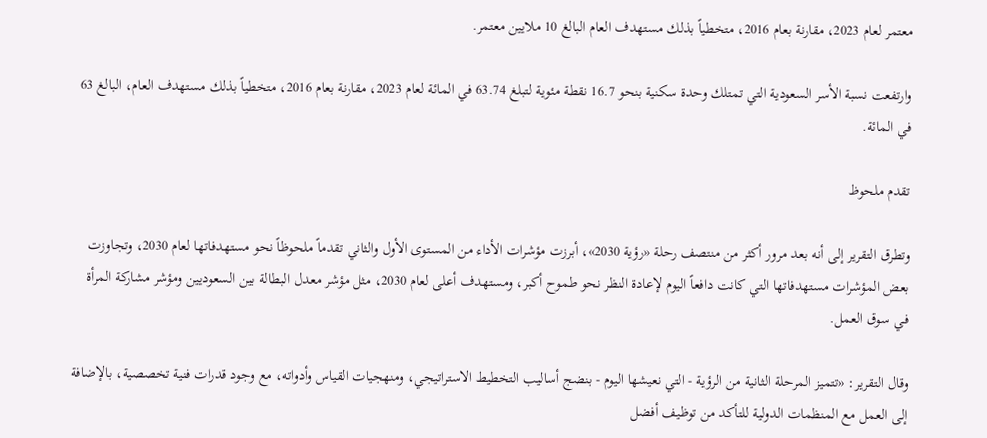معتمر لعام 2023، مقارنة بعام 2016، متخطياً بذلك مستهدف العام البالغ 10 ملايين معتمر.

وارتفعت نسبة الأسر السعودية التي تمتلك وحدة سكنية بنحو 16.7 نقطة مئوية لتبلغ 63.74 في المائة لعام 2023، مقارنة بعام 2016، متخطياً بذلك مستهدف العام، البالغ 63 في المائة.

تقدم ملحوظ

وتطرق التقرير إلى أنه بعد مرور أكثر من منتصف رحلة «رؤية 2030»، أبرزت مؤشرات الأداء من المستوى الأول والثاني تقدماً ملحوظاً نحو مستهدفاتها لعام 2030، وتجاوزت بعض المؤشرات مستهدفاتها التي كانت دافعاً اليوم لإعادة النظر نحو طموح أكبر، ومستهدف أعلى لعام 2030، مثل مؤشر معدل البطالة بين السعوديين ومؤشر مشاركة المرأة فـي سوق العمل.

وقال التقرير: «تتميز المرحلة الثانية من الرؤية - التي نعيشها اليوم - بنضج أساليب التخطيط الاستراتيجي، ومنهجيات القياس وأدواته، مع وجود قدرات فنية تخصصية، بالإضافة إلى العمل مع المنظمات الدولية للتأكد من توظيف أفضل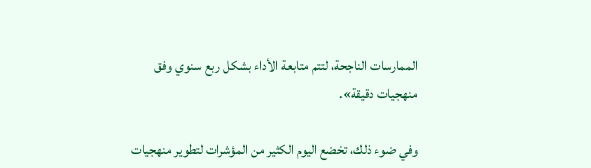الممارسات الناجحة، لتتم متابعة الأداء بشكل ربع سنوي وفق منهجيات دقيقة».

وفي ضوء ذلك، تخضع اليوم الكثير من المؤشرات لتطوير منهجيات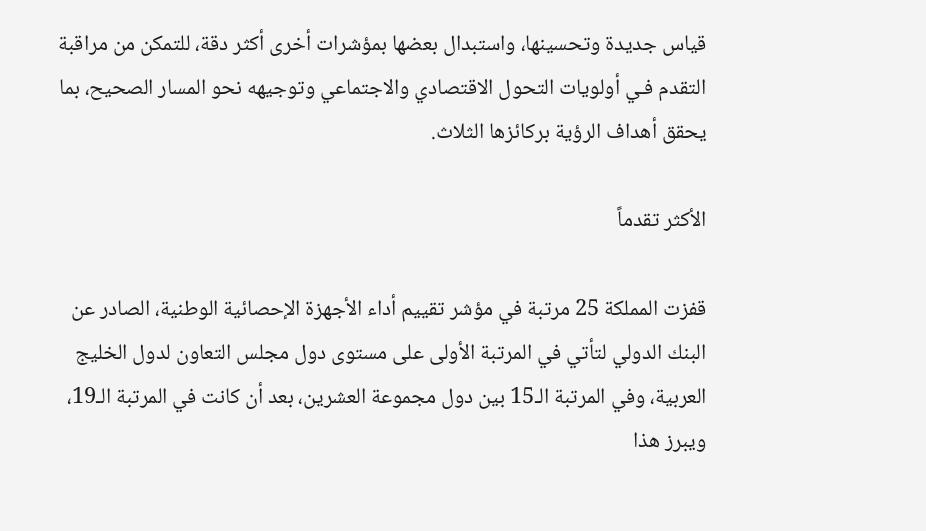قياس جديدة وتحسينها، واستبدال بعضها بمؤشرات أخرى أكثر دقة، للتمكن من مراقبة التقدم فـي أولويات التحول الاقتصادي والاجتماعي وتوجيهه نحو المسار الصحيح، بما يحقق أهداف الرؤية بركائزها الثلاث.

الأكثر تقدماً

قفزت المملكة 25 مرتبة في مؤشر تقييم أداء الأجهزة الإحصائية الوطنية، الصادر عن البنك الدولي لتأتي في المرتبة الأولى على مستوى دول مجلس التعاون لدول الخليج العربية، وفي المرتبة الـ15 بين دول مجموعة العشرين، بعد أن كانت في المرتبة الـ19، ويبرز هذا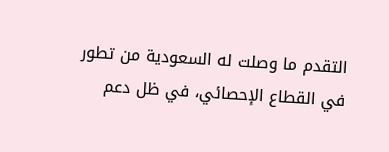التقدم ما وصلت له السعودية من تطور في القطاع الإحصائي، في ظل دعم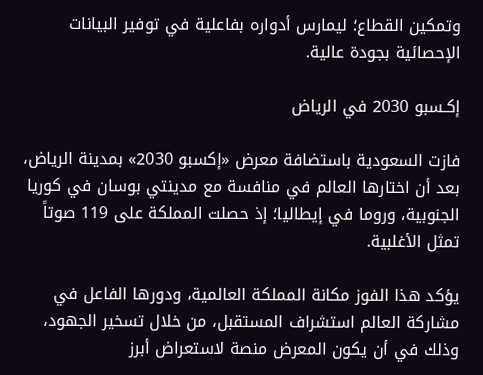وتمكين القطاع؛ ليمارس أدواره بفاعلية في توفير البيانات الإحصائية بجودة عالية.

إكـسبو 2030 في الرياض

فازت السعودية باستضافة معرض «إكسبو 2030» بمدينة الرياض، بعد أن اختارها العالم في منافسة مع مدينتي بوسان في كوريا الجنوبية، وروما في إيطاليا؛ إذ حصلت المملكة على 119 صوتاً تمثل الأغلبية.

يؤكد هذا الفوز مكانة المملكة العالمية، ودورها الفاعل في مشاركة العالم استشراف المستقبل، من خلال تسخير الجهود، وذلك في أن يكون المعرض منصة لاستعراض أبرز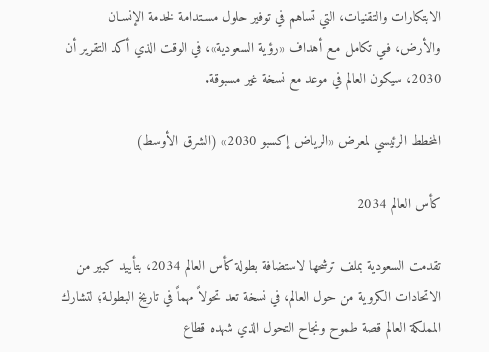الابتكارات والتقنيات، التي تساهم في توفير حلول مسـتدامة لخدمة الإنسـان والأرض، فـي تكامل مـع أهداف «رؤية السعودية»، في الوقت الذي أكد التقرير أن 2030، سيكون العالم في موعد مع نسخة غير مسبوقة.

المخطط الرئيسي لمعرض «الرياض إكسبو 2030» (الشرق الأوسط)

كأس العالم 2034

تقدمت السعودية بملف ترشحها لاستضافة بطولة كأس العالم 2034، بتأييد كبير من الاتحادات الكروية من حول العالم، في نسخة تعد تحولاً مهماً في تاريخ البطولـة؛ لتشارك المملكة العالم قصة طموح ونجاح التحول الذي شهده قطاع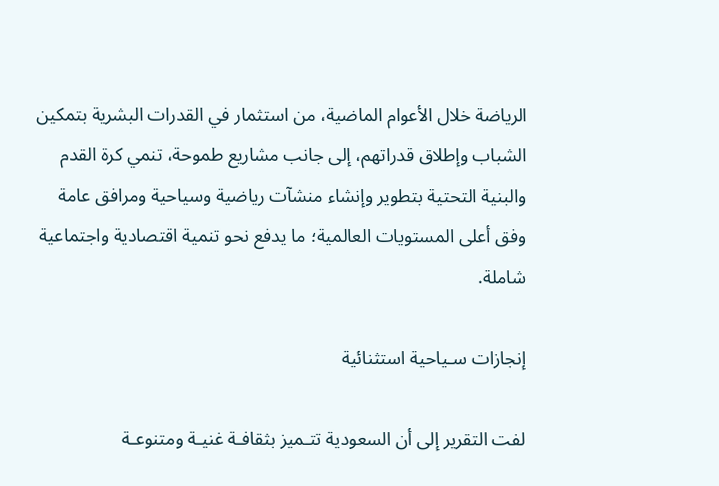الرياضة خلال الأعوام الماضية، من استثمار في القدرات البشرية بتمكين الشباب وإطلاق قدراتهم، إلى جانب مشاريع طموحة، تنمي كرة القدم والبنية التحتية بتطوير وإنشاء منشآت رياضية وسياحية ومرافق عامة وفق أعلى المستويات العالمية؛ ما يدفع نحو تنمية اقتصادية واجتماعية شاملة.

إنجازات سـياحية استثنائية

لفت التقرير إلى أن السعودية تتـميز بثقافـة غنيـة ومتنوعـة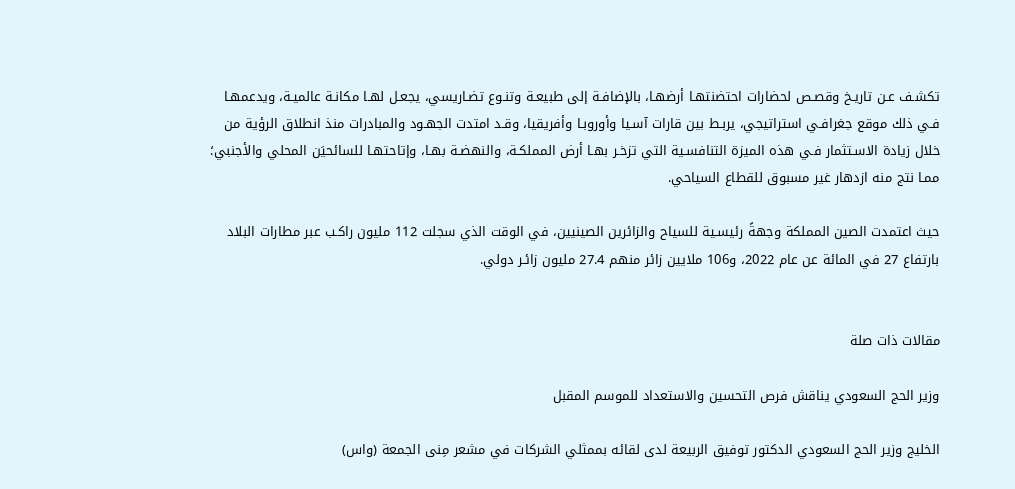تكشـف عـن تاريـخ وقصـص لحضارات احتضنتهـا أرضهـا، بالإضافـة إلى طبيعـة وتنـوع تضـاريسي، يجعـل لهـا مكانـة عالميـة، ويدعمهـا فـي ذلك موقع جغرافـي استراتيجي، يربـط بين قارات آسـيا وأوروبـا وأفريقيا، وقـد امتدت الجهـود والمبادرات منذ انطلاق الرؤية من خلال زيادة الاسـتثمار فـي هذه الميزة التنافسـية التي تزخـر بهـا أرض المملكـة، والنهضـة بهـا، وإتاحتهـا للسائحيَن المحلي والأجنبي؛ ممـا نتج منه ازدهار غير مسبوق للقطاع السياحي.

حيث اعتمدت الصين المملكة وجهةً رئيسـية للسياح والزائرين الصينيين، في الوقت الذي سجلت 112 مليون راكـب عبر مطارات البلاد بارتفاع 27 في المائة عن عام 2022، و106 ملايين زائر منهم 27.4 مليون زائـر دولي.


مقالات ذات صلة

وزير الحج السعودي يناقش فرص التحسين والاستعداد للموسم المقبل

الخليج وزير الحج السعودي الدكتور توفيق الربيعة لدى لقائه بممثلي الشركات في مشعر مِنى الجمعة (واس)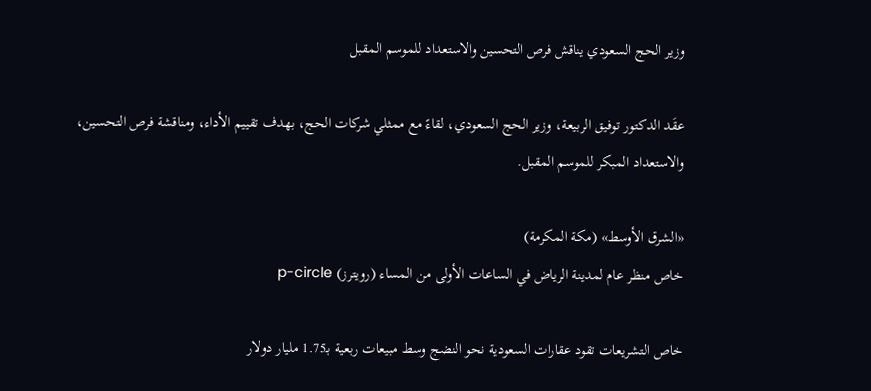وزير الحج السعودي يناقش فرص التحسين والاستعداد للموسم المقبل

عقَد الدكتور توفيق الربيعة، وزير الحج السعودي، لقاءً مع ممثلي شركات الحج، بهدف تقييم الأداء، ومناقشة فرص التحسين، والاستعداد المبكر للموسم المقبل.

«الشرق الأوسط» (مكة المكرمة)
خاص منظر عام لمدينة الرياض في الساعات الأولى من المساء (رويترز) p-circle

خاص التشريعات تقود عقارات السعودية نحو النضج وسط مبيعات ربعية بـ1.75 مليار دولار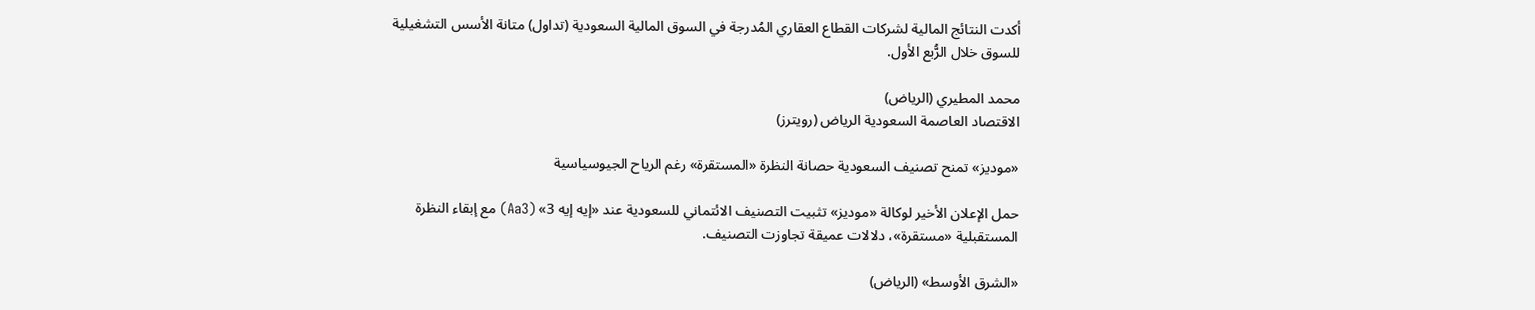أكدت النتائج المالية لشركات القطاع العقاري المُدرجة في السوق المالية السعودية (تداول) متانة الأسس التشغيلية للسوق خلال الرُّبع الأول.

محمد المطيري (الرياض)
الاقتصاد العاصمة السعودية الرياض (رويترز)

«موديز» تمنح تصنيف السعودية حصانة النظرة «المستقرة» رغم الرياح الجيوسياسية

حمل الإعلان الأخير لوكالة «موديز» تثبيت التصنيف الائتماني للسعودية عند «إيه إيه 3» (Aa3) مع إبقاء النظرة المستقبلية «مستقرة»، دلالات عميقة تجاوزت التصنيف.

«الشرق الأوسط» (الرياض)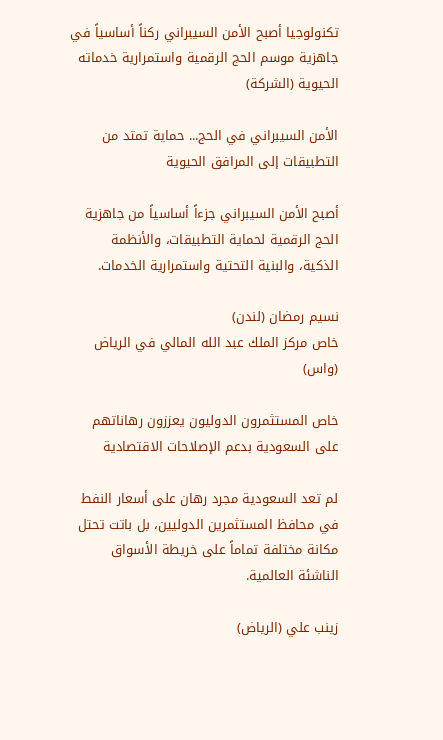تكنولوجيا أصبح الأمن السيبراني ركناً أساسياً في جاهزية موسم الحج الرقمية واستمرارية خدماته الحيوية (الشركة)

الأمن السيبراني في الحج... حماية تمتد من التطبيقات إلى المرافق الحيوية

أصبح الأمن السيبراني جزءاً أساسياً من جاهزية الحج الرقمية لحماية التطبيقات، والأنظمة الذكية، والبنية التحتية واستمرارية الخدمات.

نسيم رمضان (لندن)
خاص مركز الملك عبد الله المالي في الرياض (واس)

خاص المستثمرون الدوليون يعززون رهاناتهم على السعودية بدعم الإصلاحات الاقتصادية

لم تعد السعودية مجرد رهان على أسعار النفط في محافظ المستثمرين الدوليين، بل باتت تحتل مكانة مختلفة تماماً على خريطة الأسواق الناشئة العالمية.

زينب علي (الرياض)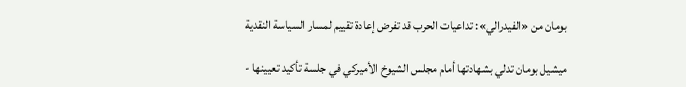بومان من «الفيدرالي»: تداعيات الحرب قد تفرض إعادة تقييم لمسار السياسة النقدية

ميشيل بومان تدلي بشهادتها أمام مجلس الشيوخ الأميركي في جلسة تأكيد تعيينها -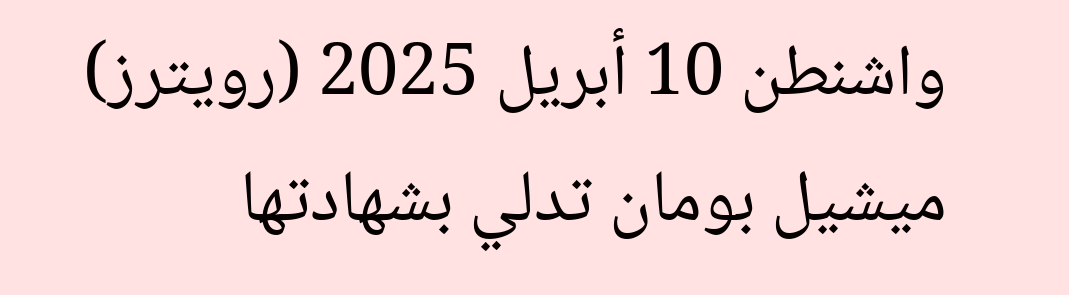واشنطن 10 أبريل 2025 (رويترز)
ميشيل بومان تدلي بشهادتها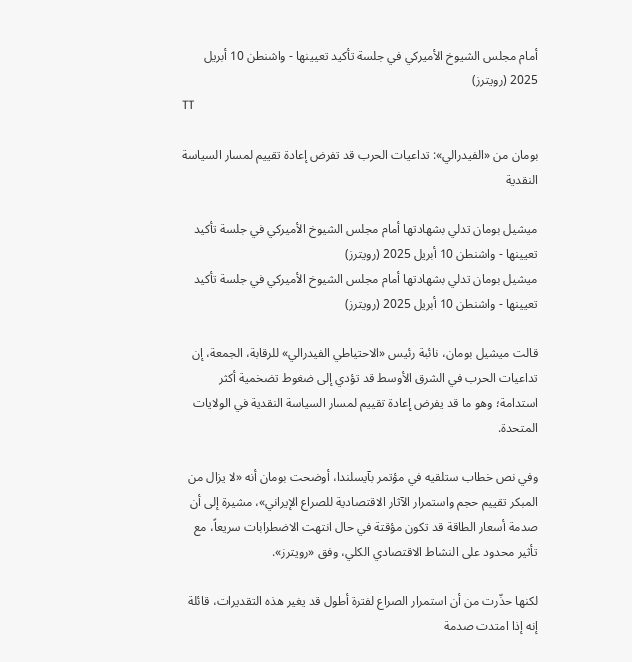أمام مجلس الشيوخ الأميركي في جلسة تأكيد تعيينها - واشنطن 10 أبريل 2025 (رويترز)
TT

بومان من «الفيدرالي»: تداعيات الحرب قد تفرض إعادة تقييم لمسار السياسة النقدية

ميشيل بومان تدلي بشهادتها أمام مجلس الشيوخ الأميركي في جلسة تأكيد تعيينها - واشنطن 10 أبريل 2025 (رويترز)
ميشيل بومان تدلي بشهادتها أمام مجلس الشيوخ الأميركي في جلسة تأكيد تعيينها - واشنطن 10 أبريل 2025 (رويترز)

قالت ميشيل بومان، نائبة رئيس «الاحتياطي الفيدرالي» للرقابة، الجمعة، إن تداعيات الحرب في الشرق الأوسط قد تؤدي إلى ضغوط تضخمية أكثر استدامة؛ وهو ما قد يفرض إعادة تقييم لمسار السياسة النقدية في الولايات المتحدة.

وفي نص خطاب ستلقيه في مؤتمر بآيسلندا، أوضحت بومان أنه «لا يزال من المبكر تقييم حجم واستمرار الآثار الاقتصادية للصراع الإيراني»، مشيرة إلى أن صدمة أسعار الطاقة قد تكون مؤقتة في حال انتهت الاضطرابات سريعاً، مع تأثير محدود على النشاط الاقتصادي الكلي، وفق «رويترز».

لكنها حذّرت من أن استمرار الصراع لفترة أطول قد يغير هذه التقديرات، قائلة إنه إذا امتدت صدمة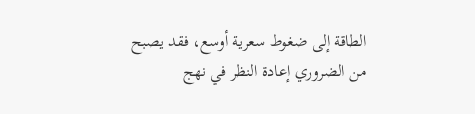الطاقة إلى ضغوط سعرية أوسع، فقد يصبح من الضروري إعادة النظر في نهج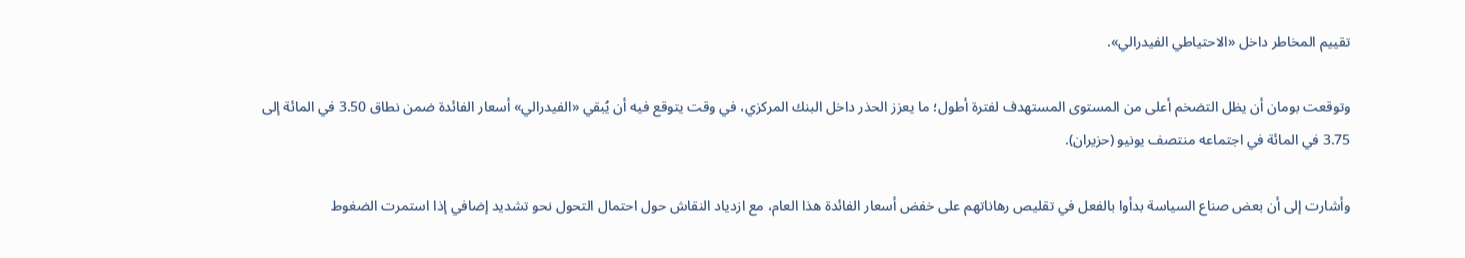تقييم المخاطر داخل «الاحتياطي الفيدرالي».

وتوقعت بومان أن يظل التضخم أعلى من المستوى المستهدف لفترة أطول؛ ما يعزز الحذر داخل البنك المركزي، في وقت يتوقع فيه أن يُبقي «الفيدرالي» أسعار الفائدة ضمن نطاق 3.50 في المائة إلى 3.75 في المائة في اجتماعه منتصف يونيو (حزيران).

وأشارت إلى أن بعض صناع السياسة بدأوا بالفعل في تقليص رهاناتهم على خفض أسعار الفائدة هذا العام، مع ازدياد النقاش حول احتمال التحول نحو تشديد إضافي إذا استمرت الضغوط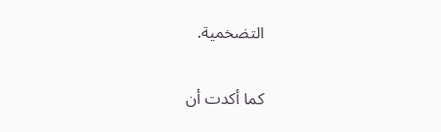التضخمية.

كما أكدت أن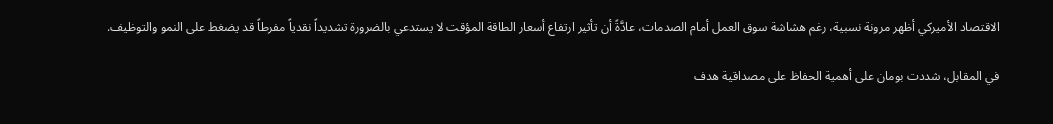الاقتصاد الأميركي أظهر مرونة نسبية، رغم هشاشة سوق العمل أمام الصدمات، عادَّةً أن تأثير ارتفاع أسعار الطاقة المؤقت لا يستدعي بالضرورة تشديداً نقدياً مفرطاً قد يضغط على النمو والتوظيف.

في المقابل، شددت بومان على أهمية الحفاظ على مصداقية هدف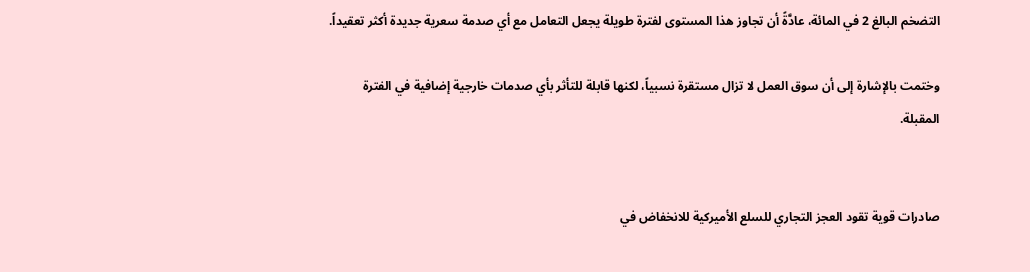التضخم البالغ 2 في المائة، عادَّةً أن تجاوز هذا المستوى لفترة طويلة يجعل التعامل مع أي صدمة سعرية جديدة أكثر تعقيداً.

وختمت بالإشارة إلى أن سوق العمل لا تزال مستقرة نسبياً، لكنها قابلة للتأثر بأي صدمات خارجية إضافية في الفترة المقبلة.


صادرات قوية تقود العجز التجاري للسلع الأميركية للانخفاض في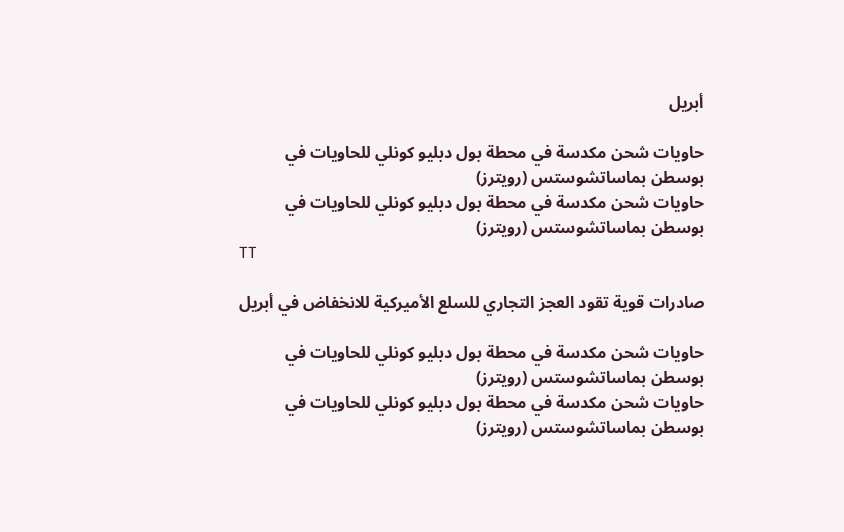أبريل

حاويات شحن مكدسة في محطة بول دبليو كونلي للحاويات في بوسطن بماساتشوستس (رويترز)
حاويات شحن مكدسة في محطة بول دبليو كونلي للحاويات في بوسطن بماساتشوستس (رويترز)
TT

صادرات قوية تقود العجز التجاري للسلع الأميركية للانخفاض في أبريل

حاويات شحن مكدسة في محطة بول دبليو كونلي للحاويات في بوسطن بماساتشوستس (رويترز)
حاويات شحن مكدسة في محطة بول دبليو كونلي للحاويات في بوسطن بماساتشوستس (رويترز)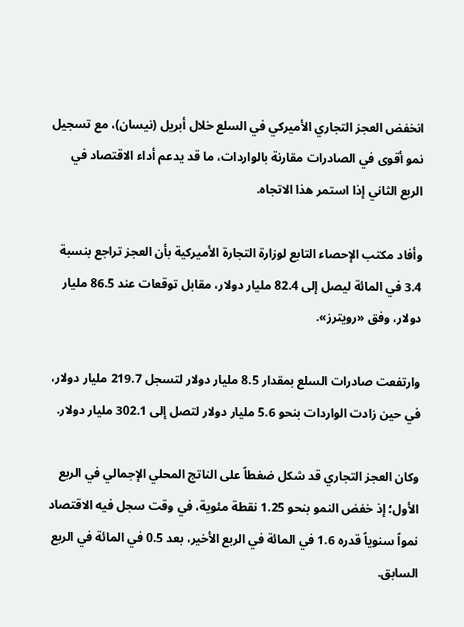انخفض العجز التجاري الأميركي في السلع خلال أبريل (نيسان)، مع تسجيل نمو أقوى في الصادرات مقارنة بالواردات، ما قد يدعم أداء الاقتصاد في الربع الثاني إذا استمر هذا الاتجاه.

وأفاد مكتب الإحصاء التابع لوزارة التجارة الأميركية بأن العجز تراجع بنسبة 3.4 في المائة ليصل إلى 82.4 مليار دولار، مقابل توقعات عند 86.5 مليار دولار، وفق «رويترز».

وارتفعت صادرات السلع بمقدار 8.5 مليار دولار لتسجل 219.7 مليار دولار، في حين زادت الواردات بنحو 5.6 مليار دولار لتصل إلى 302.1 مليار دولار.

وكان العجز التجاري قد شكل ضغطاً على الناتج المحلي الإجمالي في الربع الأول؛ إذ خفض النمو بنحو 1.25 نقطة مئوية، في وقت سجل فيه الاقتصاد نمواً سنوياً قدره 1.6 في المائة في الربع الأخير، بعد 0.5 في المائة في الربع السابق.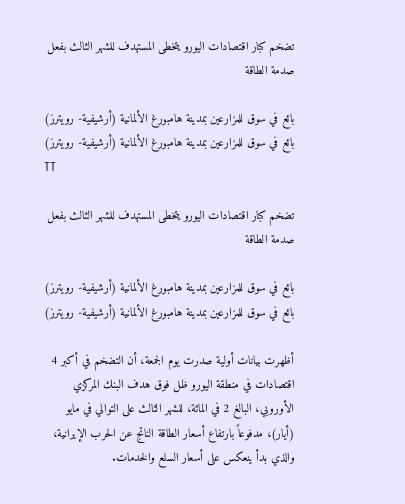تضخم كبار اقتصادات اليورو يتخطى المستهدف للشهر الثالث بفعل صدمة الطاقة

بائع في سوق للمزارعين بمدينة هامبورغ الألمانية (أرشيفية- رويترز)
بائع في سوق للمزارعين بمدينة هامبورغ الألمانية (أرشيفية- رويترز)
TT

تضخم كبار اقتصادات اليورو يتخطى المستهدف للشهر الثالث بفعل صدمة الطاقة

بائع في سوق للمزارعين بمدينة هامبورغ الألمانية (أرشيفية- رويترز)
بائع في سوق للمزارعين بمدينة هامبورغ الألمانية (أرشيفية- رويترز)

أظهرت بيانات أولية صدرت يوم الجمعة، أن التضخم في أكبر 4 اقتصادات في منطقة اليورو ظل فوق هدف البنك المركزي الأوروبي، البالغ 2 في المائة، للشهر الثالث على التوالي في مايو (أيار)، مدفوعاً بارتفاع أسعار الطاقة الناتج عن الحرب الإيرانية، والذي بدأ ينعكس على أسعار السلع والخدمات.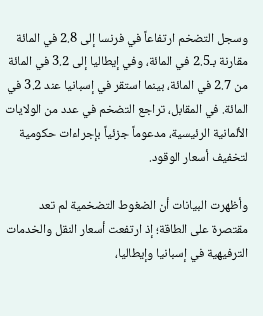وسجل التضخم ارتفاعاً في فرنسا إلى 2.8 في المائة مقارنة بـ2.5 في المائة، وفي إيطاليا إلى 3.2 في المائة من 2.7 في المائة، بينما استقر في إسبانيا عند 3.2 في المائة. في المقابل، تراجع التضخم في عدد من الولايات الألمانية الرئيسية، مدعوماً جزئياً بإجراءات حكومية لتخفيف أسعار الوقود.

وأظهرت البيانات أن الضغوط التضخمية لم تعد مقتصرة على الطاقة؛ إذ ارتفعت أسعار النقل والخدمات الترفيهية في إسبانيا وإيطاليا،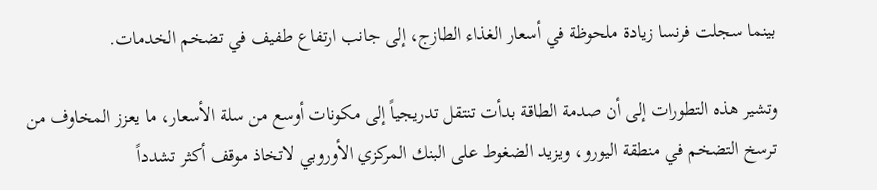بينما سجلت فرنسا زيادة ملحوظة في أسعار الغذاء الطازج، إلى جانب ارتفاع طفيف في تضخم الخدمات.

وتشير هذه التطورات إلى أن صدمة الطاقة بدأت تنتقل تدريجياً إلى مكونات أوسع من سلة الأسعار، ما يعزز المخاوف من ترسخ التضخم في منطقة اليورو، ويزيد الضغوط على البنك المركزي الأوروبي لاتخاذ موقف أكثر تشدداً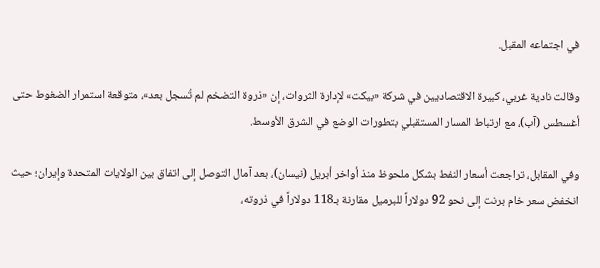في اجتماعه المقبل.

وقالت نادية غربي، كبيرة الاقتصاديين في شركة «بيكت» لإدارة الثروات، إن «ذروة التضخم لم تُسجل بعد»، متوقعة استمرار الضغوط حتى أغسطس (آب)، مع ارتباط المسار المستقبلي بتطورات الوضع في الشرق الأوسط.

وفي المقابل، تراجعت أسعار النفط بشكل ملحوظ منذ أواخر أبريل (نيسان)، بعد آمال التوصل إلى اتفاق بين الولايات المتحدة وإيران؛ حيث انخفض سعر خام برنت إلى نحو 92 دولاراً للبرميل مقارنة بـ118 دولاراً في ذروته،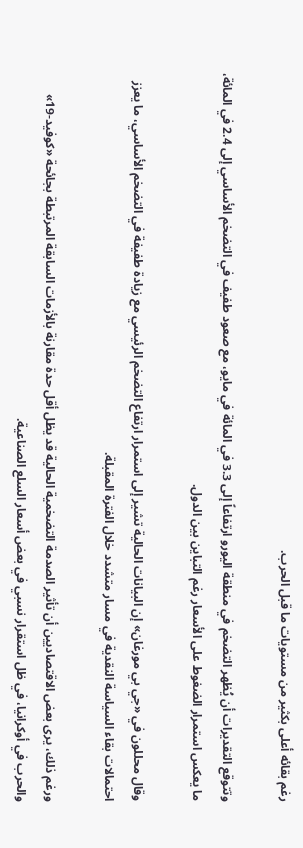رغم بقائه أعلى بكثير من مستويات ما قبل الحرب.

وتتوقع التقديرات أن يُظهر التضخم في منطقة اليورو ارتفاعاً إلى 3.3 في المائة في مايو، مع صعود طفيف في التضخم الأساسي إلى 2.4 في المائة، ما يعكس استمرار الضغوط على الأسعار رغم التباين بين الدول.

وقال محللون في «جي بي مورغان» إن البيانات الحالية تشير إلى استمرار ارتفاع التضخم الرئيسي مع زيادة طفيفة في التضخم الأساسي، ما يعزز احتمالات بقاء السياسة النقدية في مسار متشدد خلال الفترة المقبلة.

ورغم ذلك، يرى بعض الاقتصاديين أن تأثير الصدمة التضخمية الحالية قد يظل أقل حدة مقارنة بالأزمات السابقة المرتبطة بجائحة «كوفيد-19» والحرب في أوكرانيا، في ظل استقرار نسبي في بعض أسعار السلع الصناعية.